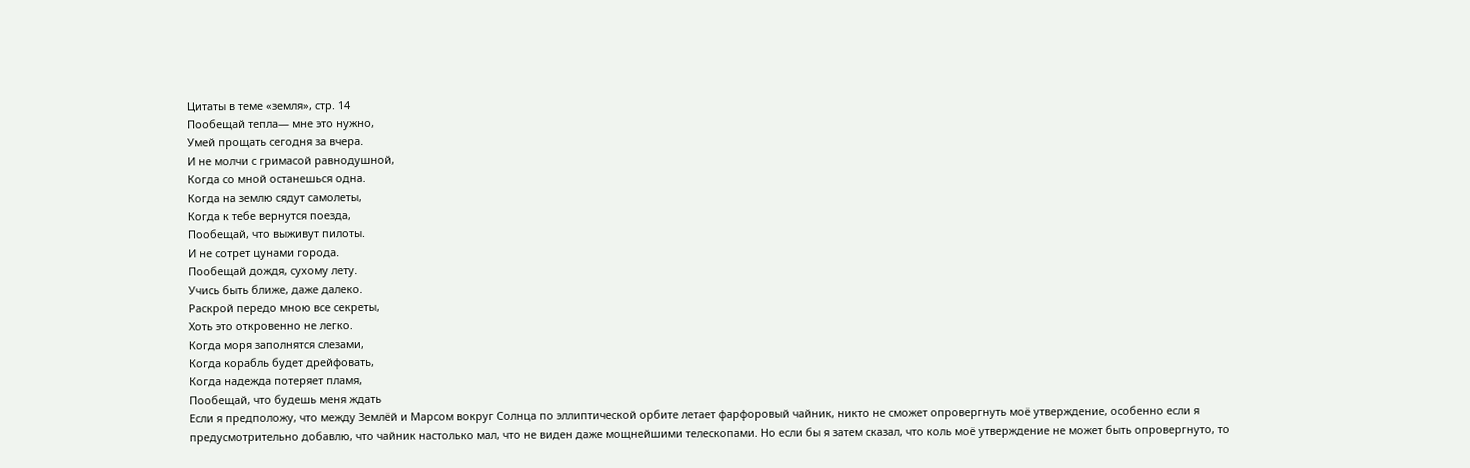Цитаты в теме «земля», стр. 14
Пообещай тепла— мне это нужно,
Умей прощать сегодня за вчера.
И не молчи с гримасой равнодушной,
Когда со мной останешься одна.
Когда на землю сядут самолеты,
Когда к тебе вернутся поезда,
Пообещай, что выживут пилоты.
И не сотрет цунами города.
Пообещай дождя, сухому лету.
Учись быть ближе, даже далеко.
Раскрой передо мною все секреты,
Хоть это откровенно не легко.
Когда моря заполнятся слезами,
Когда корабль будет дрейфовать,
Когда надежда потеряет пламя,
Пообещай, что будешь меня ждать
Если я предположу, что между Землёй и Марсом вокруг Солнца по эллиптической орбите летает фарфоровый чайник, никто не сможет опровергнуть моё утверждение, особенно если я предусмотрительно добавлю, что чайник настолько мал, что не виден даже мощнейшими телескопами. Но если бы я затем сказал, что коль моё утверждение не может быть опровергнуто, то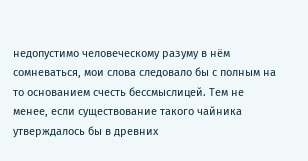недопустимо человеческому разуму в нём сомневаться, мои слова следовало бы с полным на то основанием счесть бессмыслицей. Тем не менее, если существование такого чайника утверждалось бы в древних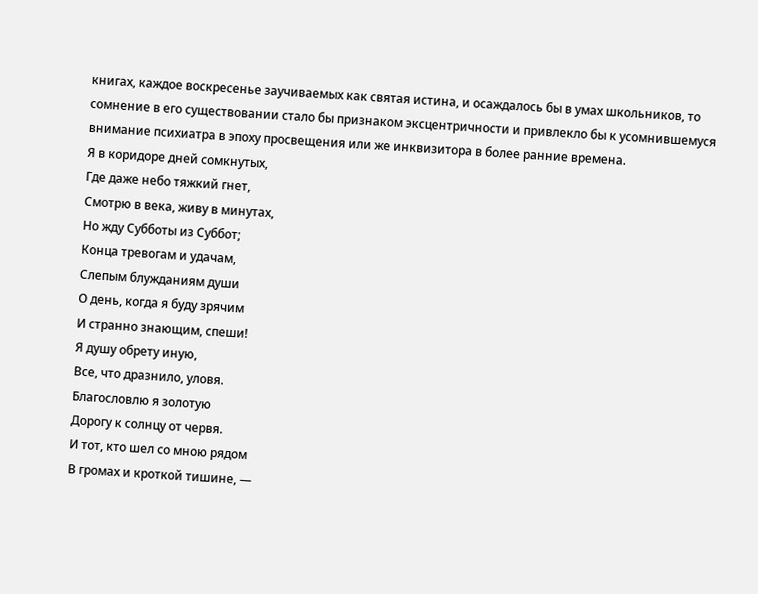книгах, каждое воскресенье заучиваемых как святая истина, и осаждалось бы в умах школьников, то сомнение в его существовании стало бы признаком эксцентричности и привлекло бы к усомнившемуся внимание психиатра в эпоху просвещения или же инквизитора в более ранние времена.
Я в коридоре дней сомкнутых,
Где даже небо тяжкий гнет,
Смотрю в века, живу в минутах,
Но жду Субботы из Суббот;
Конца тревогам и удачам,
Слепым блужданиям души
О день, когда я буду зрячим
И странно знающим, спеши!
Я душу обрету иную,
Все, что дразнило, уловя.
Благословлю я золотую
Дорогу к солнцу от червя.
И тот, кто шел со мною рядом
В громах и кроткой тишине, —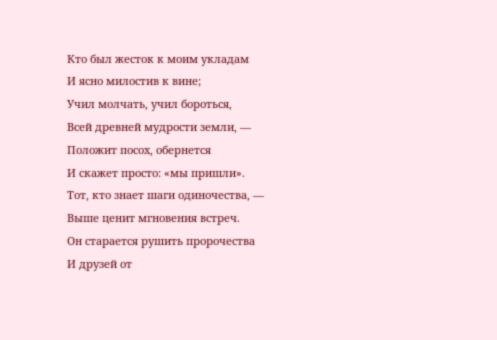Кто был жесток к моим укладам
И ясно милостив к вине;
Учил молчать, учил бороться,
Всей древней мудрости земли, —
Положит посох, обернется
И скажет просто: «мы пришли».
Тот, кто знает шаги одиночества, —
Выше ценит мгновения встреч.
Он старается рушить пророчества
И друзей от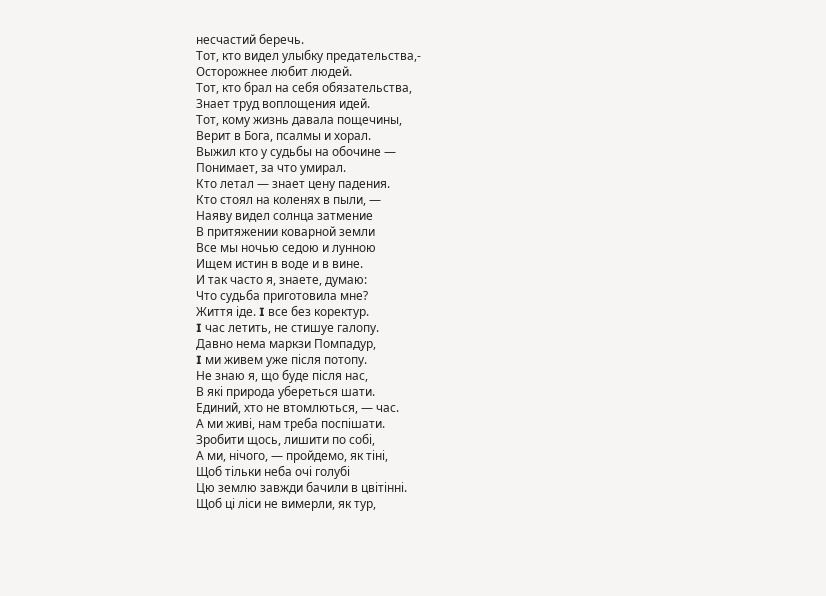несчастий беречь.
Тот, кто видел улыбку предательства,-
Осторожнее любит людей.
Тот, кто брал на себя обязательства,
Знает труд воплощения идей.
Тот, кому жизнь давала пощечины,
Верит в Бога, псалмы и хорал.
Выжил кто у судьбы на обочине —
Понимает, за что умирал.
Кто летал — знает цену падения.
Кто стоял на коленях в пыли, —
Наяву видел солнца затмение
В притяжении коварной земли
Все мы ночью седою и лунною
Ищем истин в воде и в вине.
И так часто я, знаете, думаю:
Что судьба приготовила мне?
Життя iде. I все без коректур.
I час летить, не стишуe галопу.
Давно нема маркзи Помпадур,
I ми живем уже пiсля потопу.
Не знаю я, що буде пiсля нас,
В якi природа убереться шати.
Eдиний, хто не втомлються, — час.
А ми живi, нам треба поспiшати.
Зробити щось, лишити по собi,
А ми, нiчого, — пройдемо, як тiнi,
Щоб тiльки неба очi голубi
Цю землю завжди бачили в цвiтiннi.
Щоб цi лiси не вимерли, як тур,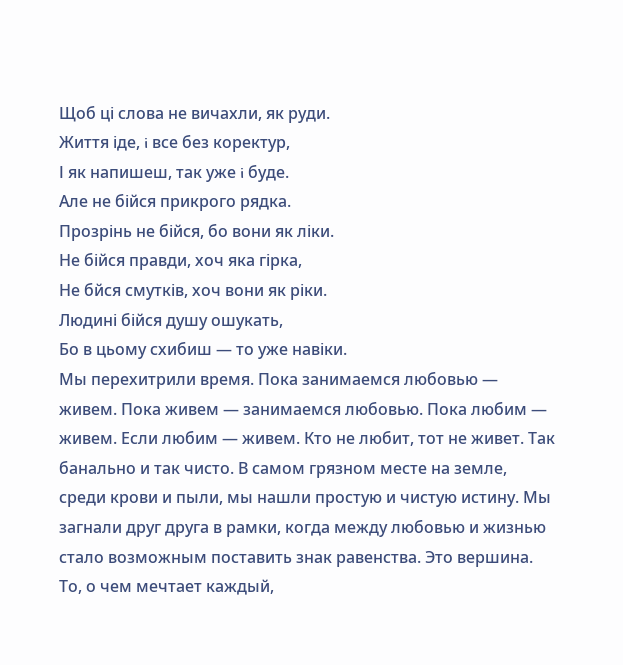Щоб цi слова не вичахли, як руди.
Життя iде, i все без коректур,
І як напишеш, так уже i буде.
Але не бiйся прикрого рядка.
Прозрiнь не бiйся, бо вони як лiки.
Не бiйся правди, хоч яка гiрка,
Не бйся смуткiв, хоч вони як рiки.
Людинi бiйся душу ошукать,
Бо в цьому схибиш — то уже навiки.
Мы перехитрили время. Пока занимаемся любовью — живем. Пока живем — занимаемся любовью. Пока любим — живем. Если любим — живем. Кто не любит, тот не живет. Так банально и так чисто. В самом грязном месте на земле, среди крови и пыли, мы нашли простую и чистую истину. Мы загнали друг друга в рамки, когда между любовью и жизнью стало возможным поставить знак равенства. Это вершина. То, о чем мечтает каждый,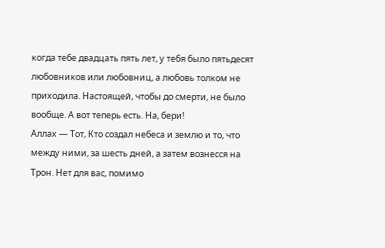когда тебе двадцать пять лет, у тебя было пятьдесят любовников или любовниц, а любовь толком не приходила. Настоящей, чтобы до смерти, не было вообще. А вот теперь есть. На, бери!
Аллах — Тот, Кто создал небеса и землю и то, что между ними, за шесть дней, а затем вознесся на Трон. Нет для вас, помимо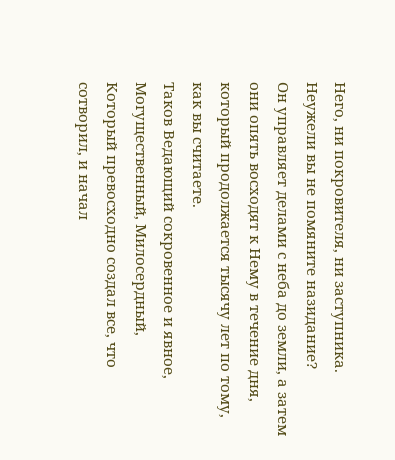Него, ни покровителя, ни заступника. Неужели вы не помяните назидание?
Он управляет делами с неба до земли, а затем они опять восходят к Нему в течение дня, который продолжается тысячу лет по тому, как вы считаете.
Таков Ведающий сокровенное и явное, Могущественный, Милосердный,
Который превосходно создал все, что сотворил, и начал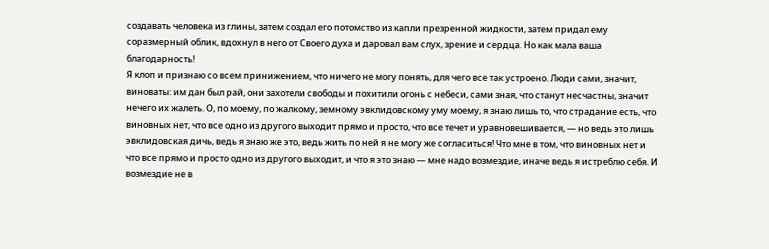создавать человека из глины, затем создал его потомство из капли презренной жидкости, затем придал ему соразмерный облик, вдохнул в него от Своего духа и даровал вам слух, зрение и сердца. Но как мала ваша благодарность!
Я клоп и признаю со всем принижением, что ничего не могу понять, для чего все так устроено. Люди сами, значит, виноваты: им дан был рай, они захотели свободы и похитили огонь с небеси, сами зная, что станут несчастны, значит нечего их жалеть. О, по моему, по жалкому, земному эвклидовскому уму моему, я знаю лишь то, что страдание есть, что виновных нет, что все одно из другого выходит прямо и просто, что все течет и уравновешивается, — но ведь это лишь эвклидовская дичь, ведь я знаю же это, ведь жить по ней я не могу же согласиться! Что мне в том, что виновных нет и что все прямо и просто одно из другого выходит, и что я это знаю — мне надо возмездие, иначе ведь я истреблю себя. И возмездие не в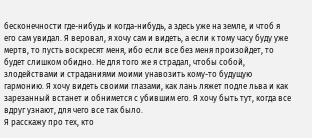бесконечности где-нибудь и когда-нибудь, а здесь уже на земле, и чтоб я его сам увидал. Я веровал, я хочу сам и видеть, а если к тому часу буду уже мертв, то пусть воскресят меня, ибо если все без меня произойдет, то будет слишком обидно. Не для того же я страдал, чтобы собой, злодействами и страданиями моими унавозить кому-то будущую гармонию. Я хочу видеть своими глазами, как лань ляжет подле льва и как зарезанный встанет и обнимется с убившим его. Я хочу быть тут, когда все вдруг узнают, для чего все так было.
Я расскажу про тех, кто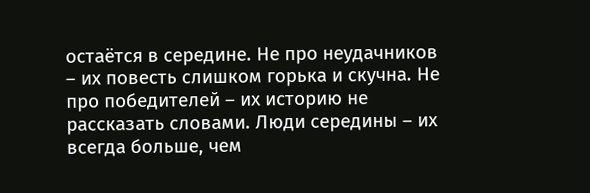остаётся в середине. Не про неудачников – их повесть слишком горька и скучна. Не про победителей – их историю не рассказать словами. Люди середины – их всегда больше, чем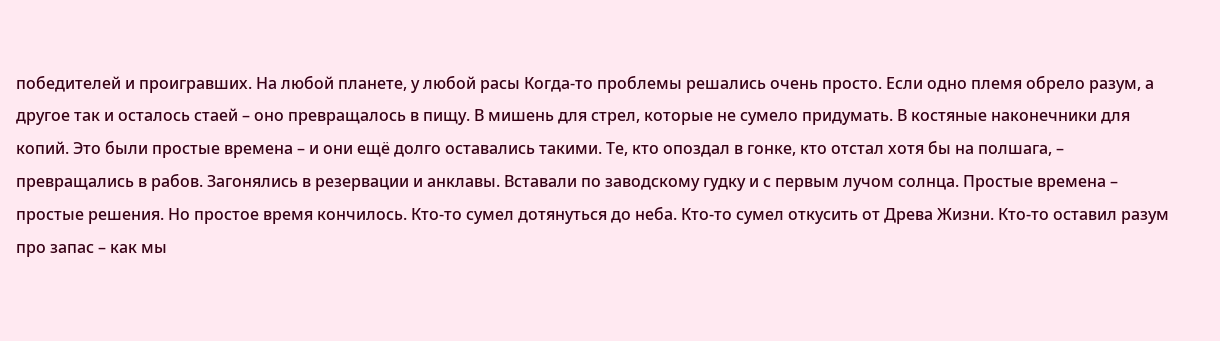победителей и проигравших. На любой планете, у любой расы Когда-то проблемы решались очень просто. Если одно племя обрело разум, а другое так и осталось стаей – оно превращалось в пищу. В мишень для стрел, которые не сумело придумать. В костяные наконечники для копий. Это были простые времена – и они ещё долго оставались такими. Те, кто опоздал в гонке, кто отстал хотя бы на полшага, – превращались в рабов. Загонялись в резервации и анклавы. Вставали по заводскому гудку и с первым лучом солнца. Простые времена – простые решения. Но простое время кончилось. Кто-то сумел дотянуться до неба. Кто-то сумел откусить от Древа Жизни. Кто-то оставил разум про запас – как мы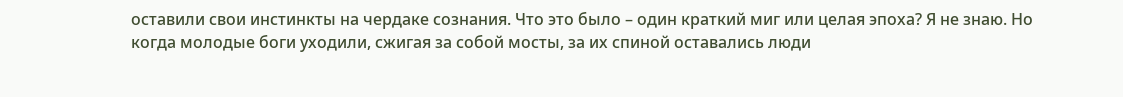оставили свои инстинкты на чердаке сознания. Что это было – один краткий миг или целая эпоха? Я не знаю. Но когда молодые боги уходили, сжигая за собой мосты, за их спиной оставались люди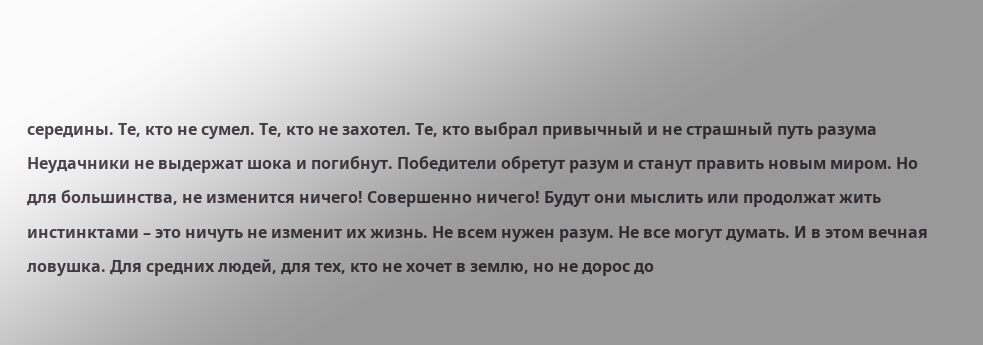середины. Те, кто не сумел. Те, кто не захотел. Те, кто выбрал привычный и не страшный путь разума Неудачники не выдержат шока и погибнут. Победители обретут разум и станут править новым миром. Но для большинства, не изменится ничего! Совершенно ничего! Будут они мыслить или продолжат жить инстинктами – это ничуть не изменит их жизнь. Не всем нужен разум. Не все могут думать. И в этом вечная ловушка. Для средних людей, для тех, кто не хочет в землю, но не дорос до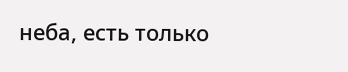неба, есть только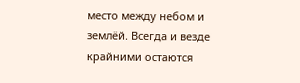место между небом и землёй. Всегда и везде крайними остаются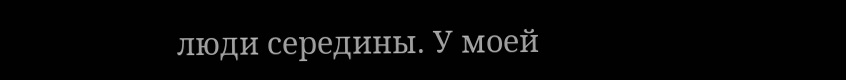люди середины. У моей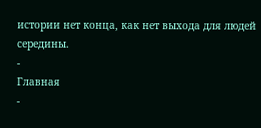истории нет конца, как нет выхода для людей середины.
-
Главная
-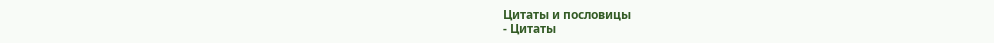Цитаты и пословицы
- Цитаты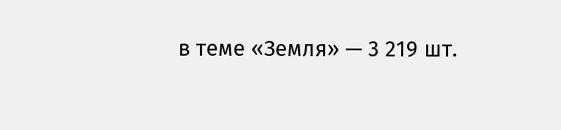в теме «Земля» — 3 219 шт.